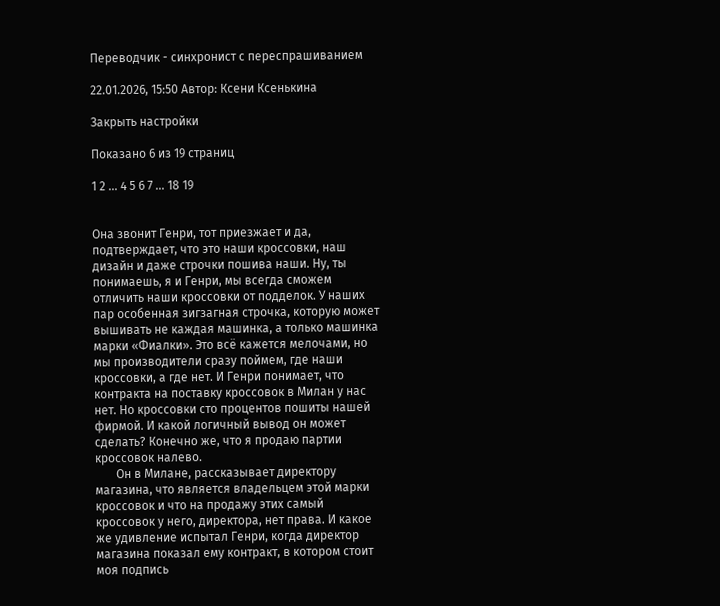Переводчик - синхронист с переспрашиванием

22.01.2026, 15:50 Автор: Ксени Ксенькина

Закрыть настройки

Показано 6 из 19 страниц

1 2 ... 4 5 6 7 ... 18 19


Она звонит Генри, тот приезжает и да, подтверждает, что это наши кроссовки, наш дизайн и даже строчки пошива наши. Ну, ты понимаешь, я и Генри, мы всегда сможем отличить наши кроссовки от подделок. У наших пар особенная зигзагная строчка, которую может вышивать не каждая машинка, а только машинка марки «Фиалки». Это всё кажется мелочами, но мы производители сразу поймем, где наши кроссовки, а где нет. И Генри понимает, что контракта на поставку кроссовок в Милан у нас нет. Но кроссовки сто процентов пошиты нашей фирмой. И какой логичный вывод он может сделать? Конечно же, что я продаю партии кроссовок налево.
       Он в Милане, рассказывает директору магазина, что является владельцем этой марки кроссовок и что на продажу этих самый кроссовок у него, директора, нет права. И какое же удивление испытал Генри, когда директор магазина показал ему контракт, в котором стоит моя подпись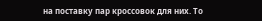на поставку пар кроссовок для них. То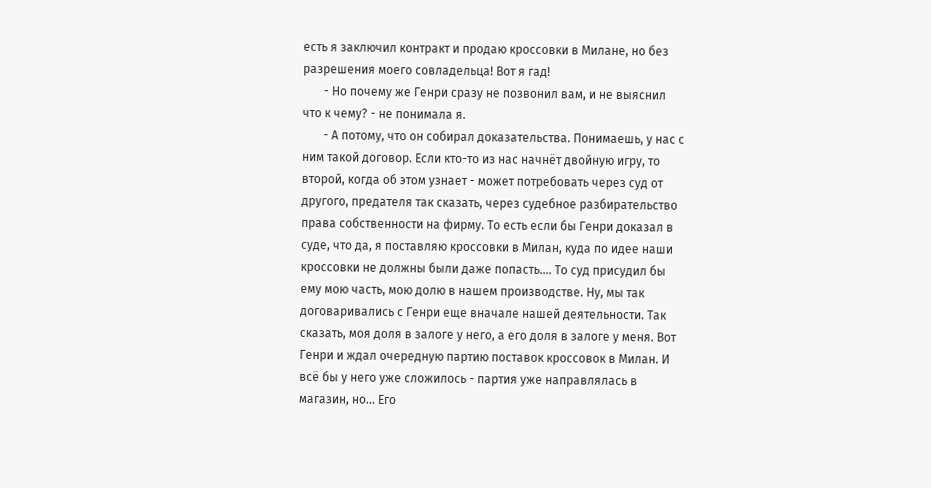есть я заключил контракт и продаю кроссовки в Милане, но без разрешения моего совладельца! Вот я гад!
       - Но почему же Генри сразу не позвонил вам, и не выяснил что к чему? - не понимала я.
       - А потому, что он собирал доказательства. Понимаешь, у нас с ним такой договор. Если кто-то из нас начнёт двойную игру, то второй, когда об этом узнает - может потребовать через суд от другого, предателя так сказать, через судебное разбирательство права собственности на фирму. То есть если бы Генри доказал в суде, что да, я поставляю кроссовки в Милан, куда по идее наши кроссовки не должны были даже попасть.… То суд присудил бы ему мою часть, мою долю в нашем производстве. Ну, мы так договаривались с Генри еще вначале нашей деятельности. Так сказать, моя доля в залоге у него, а его доля в залоге у меня. Вот Генри и ждал очередную партию поставок кроссовок в Милан. И всё бы у него уже сложилось - партия уже направлялась в магазин, но… Его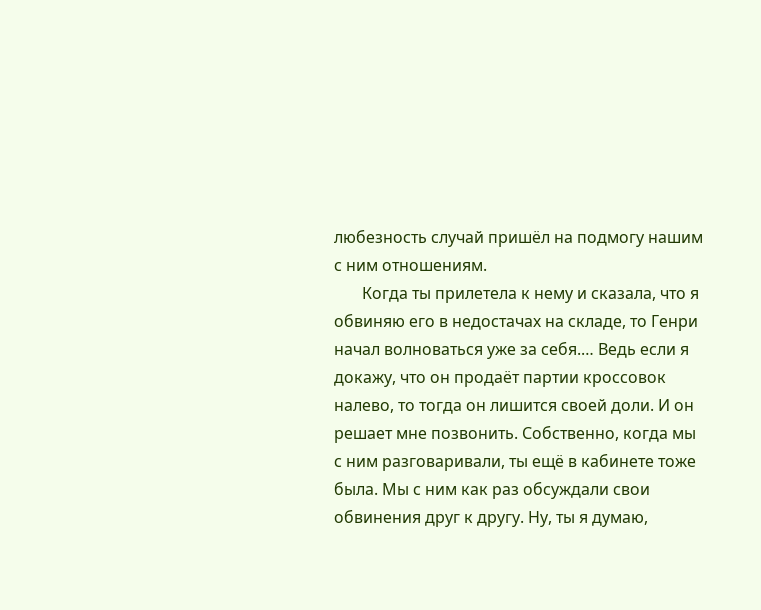любезность случай пришёл на подмогу нашим с ним отношениям.
       Когда ты прилетела к нему и сказала, что я обвиняю его в недостачах на складе, то Генри начал волноваться уже за себя.… Ведь если я докажу, что он продаёт партии кроссовок налево, то тогда он лишится своей доли. И он решает мне позвонить. Собственно, когда мы с ним разговаривали, ты ещё в кабинете тоже была. Мы с ним как раз обсуждали свои обвинения друг к другу. Ну, ты я думаю,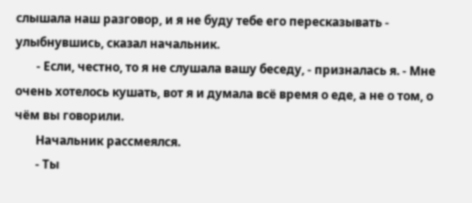слышала наш разговор, и я не буду тебе его пересказывать - улыбнувшись, сказал начальник.
       - Если, честно, то я не слушала вашу беседу, - призналась я. - Мне очень хотелось кушать, вот я и думала всё время о еде, а не о том, о чём вы говорили.
       Начальник рассмеялся.
       - Ты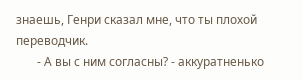знаешь, Генри сказал мне, что ты плохой переводчик.
       - А вы с ним согласны? - аккуратненько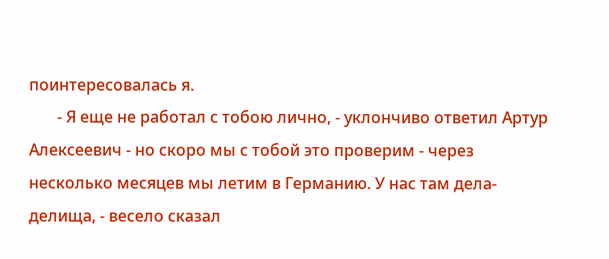поинтересовалась я.
       - Я еще не работал с тобою лично, - уклончиво ответил Артур Алексеевич - но скоро мы с тобой это проверим - через несколько месяцев мы летим в Германию. У нас там дела-делища, - весело сказал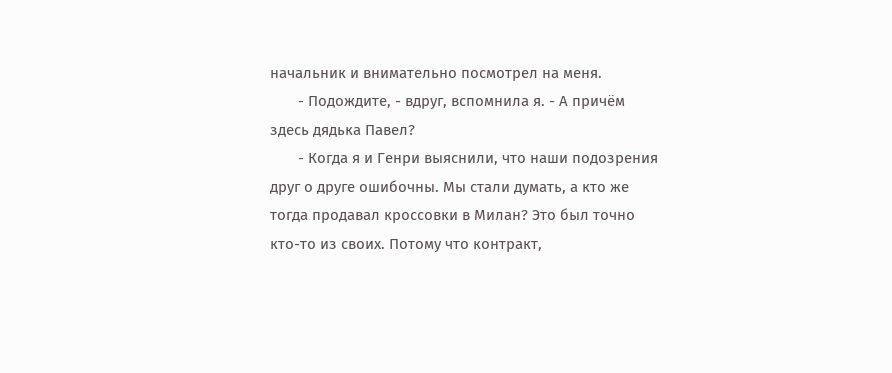начальник и внимательно посмотрел на меня.
       - Подождите, - вдруг, вспомнила я. - А причём здесь дядька Павел?
       - Когда я и Генри выяснили, что наши подозрения друг о друге ошибочны. Мы стали думать, а кто же тогда продавал кроссовки в Милан? Это был точно кто-то из своих. Потому что контракт,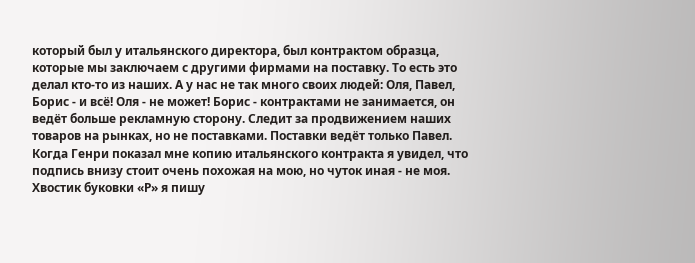который был у итальянского директора, был контрактом образца, которые мы заключаем с другими фирмами на поставку. То есть это делал кто-то из наших. А у нас не так много своих людей: Оля, Павел, Борис - и всё! Оля - не может! Борис - контрактами не занимается, он ведёт больше рекламную сторону. Следит за продвижением наших товаров на рынках, но не поставками. Поставки ведёт только Павел. Когда Генри показал мне копию итальянского контракта я увидел, что подпись внизу стоит очень похожая на мою, но чуток иная - не моя. Хвостик буковки «Р» я пишу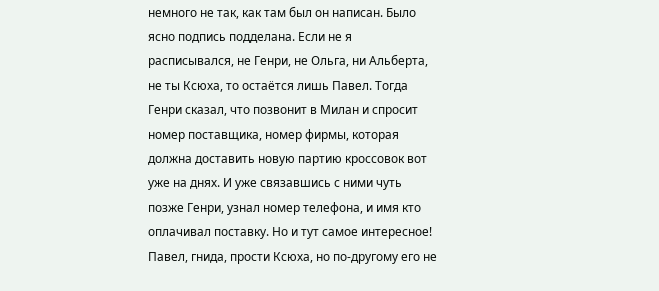немного не так, как там был он написан. Было ясно подпись подделана. Если не я расписывался, не Генри, не Ольга, ни Альберта, не ты Ксюха, то остаётся лишь Павел. Тогда Генри сказал, что позвонит в Милан и спросит номер поставщика, номер фирмы, которая должна доставить новую партию кроссовок вот уже на днях. И уже связавшись с ними чуть позже Генри, узнал номер телефона, и имя кто оплачивал поставку. Но и тут самое интересное! Павел, гнида, прости Ксюха, но по-другому его не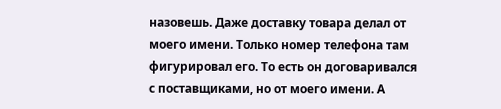назовешь. Даже доставку товара делал от моего имени. Только номер телефона там фигурировал его. То есть он договаривался с поставщиками, но от моего имени. А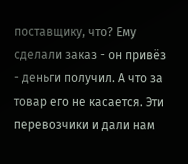поставщику, что? Ему сделали заказ - он привёз - деньги получил. А что за товар его не касается. Эти перевозчики и дали нам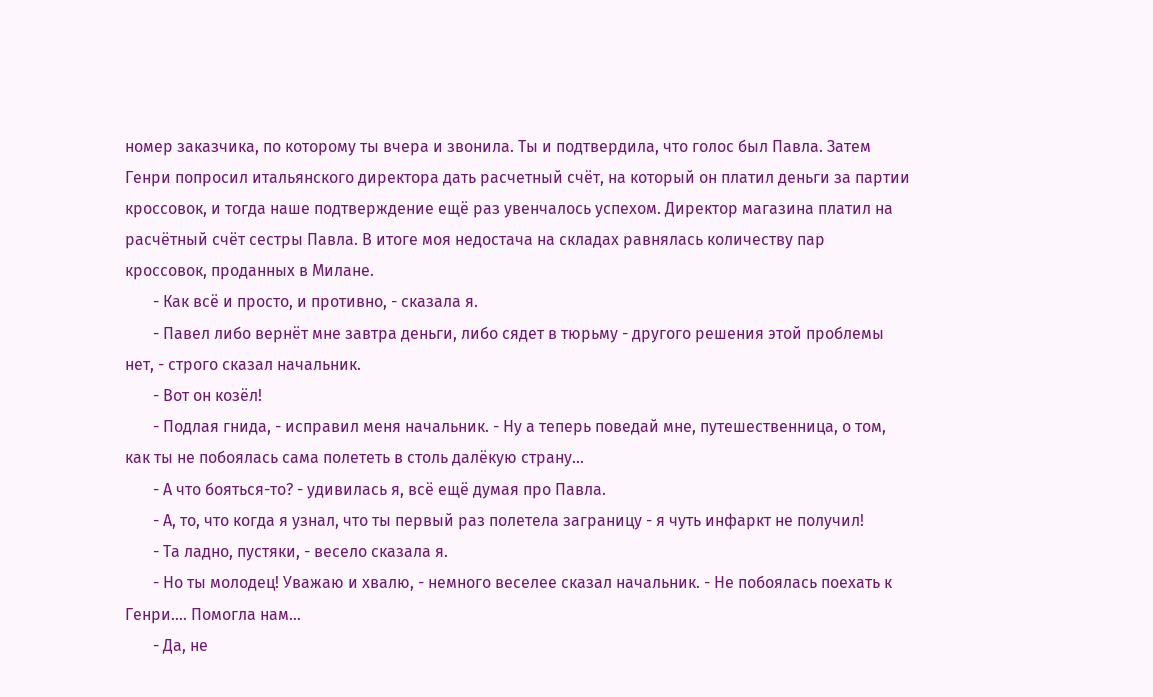номер заказчика, по которому ты вчера и звонила. Ты и подтвердила, что голос был Павла. Затем Генри попросил итальянского директора дать расчетный счёт, на который он платил деньги за партии кроссовок, и тогда наше подтверждение ещё раз увенчалось успехом. Директор магазина платил на расчётный счёт сестры Павла. В итоге моя недостача на складах равнялась количеству пар кроссовок, проданных в Милане.
       - Как всё и просто, и противно, - сказала я.
       - Павел либо вернёт мне завтра деньги, либо сядет в тюрьму - другого решения этой проблемы нет, - строго сказал начальник.
       - Вот он козёл!
       - Подлая гнида, - исправил меня начальник. - Ну а теперь поведай мне, путешественница, о том, как ты не побоялась сама полететь в столь далёкую страну...
       - А что бояться-то? - удивилась я, всё ещё думая про Павла.
       - А, то, что когда я узнал, что ты первый раз полетела заграницу - я чуть инфаркт не получил!
       - Та ладно, пустяки, - весело сказала я.
       - Но ты молодец! Уважаю и хвалю, - немного веселее сказал начальник. - Не побоялась поехать к Генри.… Помогла нам…
       - Да, не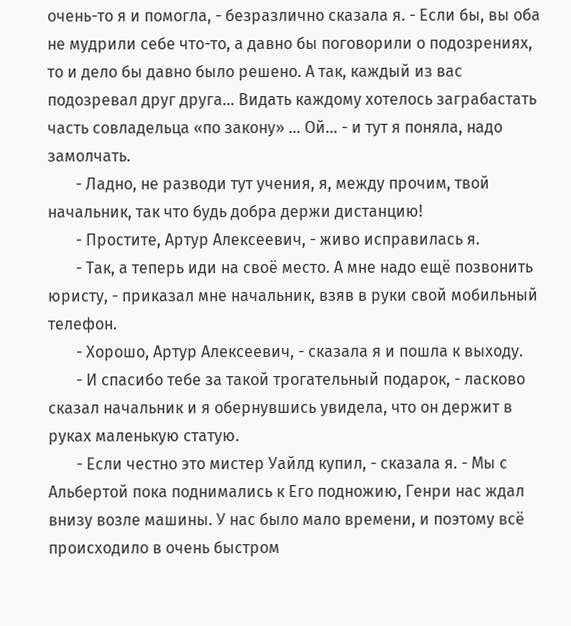очень-то я и помогла, - безразлично сказала я. - Если бы, вы оба не мудрили себе что-то, а давно бы поговорили о подозрениях, то и дело бы давно было решено. А так, каждый из вас подозревал друг друга… Видать каждому хотелось заграбастать часть совладельца «по закону» … Ой… - и тут я поняла, надо замолчать.
       - Ладно, не разводи тут учения, я, между прочим, твой начальник, так что будь добра держи дистанцию!
       - Простите, Артур Алексеевич, - живо исправилась я.
       - Так, а теперь иди на своё место. А мне надо ещё позвонить юристу, - приказал мне начальник, взяв в руки свой мобильный телефон.
       - Хорошо, Артур Алексеевич, - сказала я и пошла к выходу.
       - И спасибо тебе за такой трогательный подарок, - ласково сказал начальник и я обернувшись увидела, что он держит в руках маленькую статую.
       - Если честно это мистер Уайлд купил, - сказала я. - Мы с Альбертой пока поднимались к Его подножию, Генри нас ждал внизу возле машины. У нас было мало времени, и поэтому всё происходило в очень быстром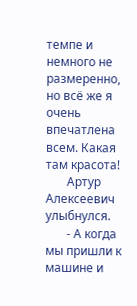темпе и немного не размеренно, но всё же я очень впечатлена всем. Какая там красота!
       Артур Алексеевич улыбнулся.
       - А когда мы пришли к машине и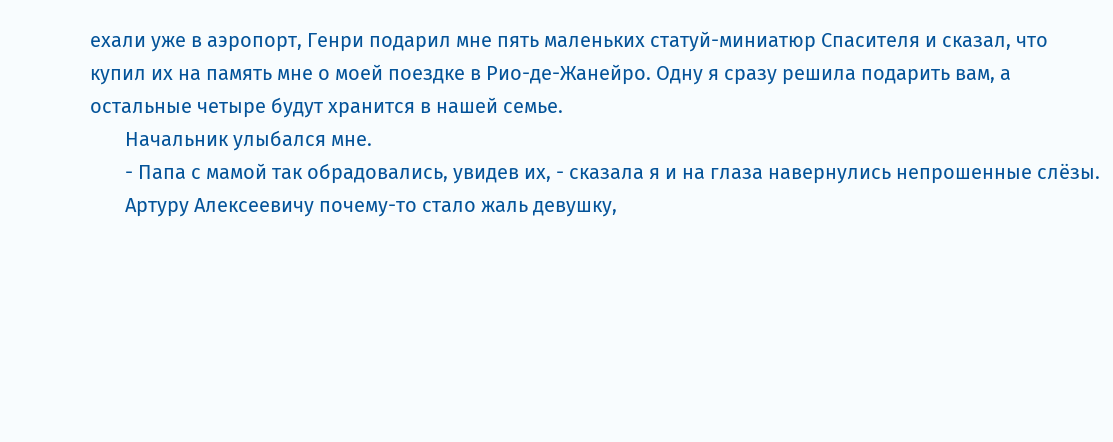ехали уже в аэропорт, Генри подарил мне пять маленьких статуй-миниатюр Спасителя и сказал, что купил их на память мне о моей поездке в Рио-де-Жанейро. Одну я сразу решила подарить вам, а остальные четыре будут хранится в нашей семье.
       Начальник улыбался мне.
       - Папа с мамой так обрадовались, увидев их, - сказала я и на глаза навернулись непрошенные слёзы.
       Артуру Алексеевичу почему-то стало жаль девушку,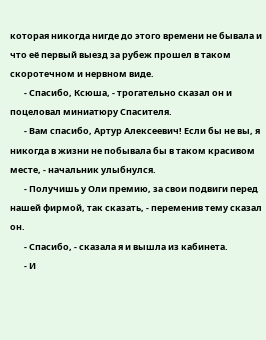которая никогда нигде до этого времени не бывала и что её первый выезд за рубеж прошел в таком скоротечном и нервном виде.
       - Спасибо, Ксюша, - трогательно сказал он и поцеловал миниатюру Спасителя.
       - Вам спасибо, Артур Алексеевич! Если бы не вы, я никогда в жизни не побывала бы в таком красивом месте, - начальник улыбнулся.
       - Получишь у Оли премию, за свои подвиги перед нашей фирмой, так сказать, - переменив тему сказал он.
       - Спасибо, - сказала я и вышла из кабинета.
       - И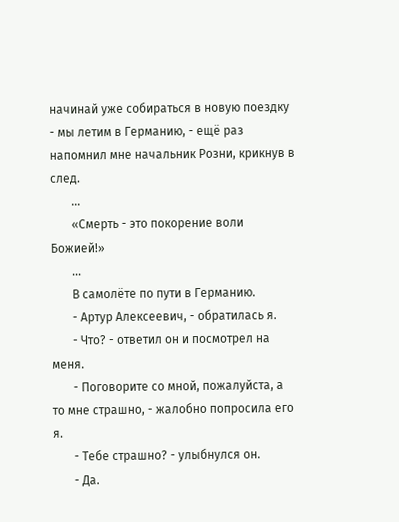начинай уже собираться в новую поездку - мы летим в Германию, - ещё раз напомнил мне начальник Розни, крикнув в след.
       …
       «Смерть - это покорение воли Божией!»
       ...
       В самолёте по пути в Германию.
       - Артур Алексеевич, - обратилась я.
       - Что? - ответил он и посмотрел на меня.
       - Поговорите со мной, пожалуйста, а то мне страшно, - жалобно попросила его я.
       - Тебе страшно? - улыбнулся он.
       - Да.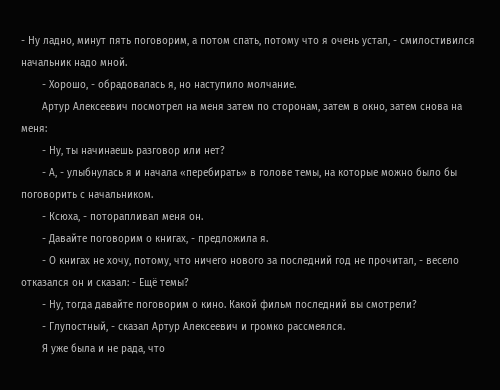- Ну ладно, минут пять поговорим, а потом спать, потому что я очень устал, - смилостивился начальник надо мной.
       - Хорошо, - обрадовалась я, но наступило молчание.
       Артур Алексеевич посмотрел на меня затем по сторонам, затем в окно, затем снова на меня:
       - Ну, ты начинаешь разговор или нет?
       - А, - улыбнулась я и начала «перебирать» в голове темы, на которые можно было бы поговорить с начальником.
       - Ксюха, - поторапливал меня он.
       - Давайте поговорим о книгах, - предложила я.
       - О книгах не хочу, потому, что ничего нового за последний год не прочитал, - весело отказался он и сказал: - Ещё темы?
       - Ну, тогда давайте поговорим о кино. Какой фильм последний вы смотрели?
       - Глупостный, - сказал Артур Алексеевич и громко рассмеялся.
       Я уже была и не рада, что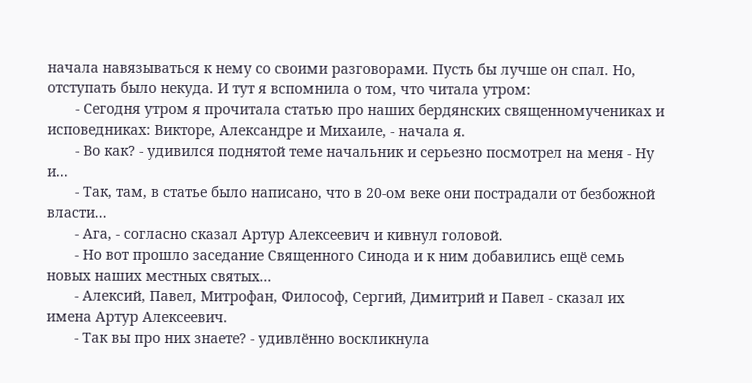начала навязываться к нему со своими разговорами. Пусть бы лучше он спал. Но, отступать было некуда. И тут я вспомнила о том, что читала утром:
       - Сегодня утром я прочитала статью про наших бердянских священномучениках и исповедниках: Викторе, Александре и Михаиле, - начала я.
       - Во как? - удивился поднятой теме начальник и серьезно посмотрел на меня - Ну и...
       - Так, там, в статье было написано, что в 20-ом веке они пострадали от безбожной власти...
       - Ага, - согласно сказал Артур Алексеевич и кивнул головой.
       - Но вот прошло заседание Священного Синода и к ним добавились ещё семь новых наших местных святых...
       - Алексий, Павел, Митрофан, Философ, Сергий, Димитрий и Павел - сказал их имена Артур Алексеевич.
       - Так вы про них знаете? - удивлённо воскликнула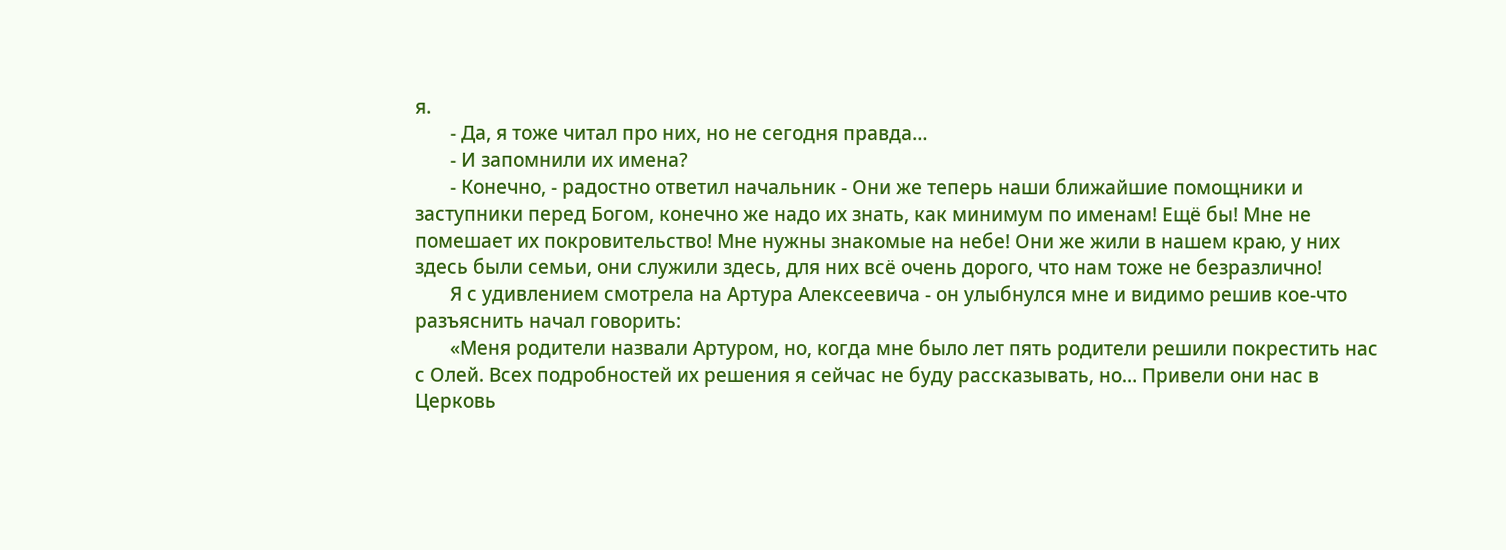я.
       - Да, я тоже читал про них, но не сегодня правда…
       - И запомнили их имена?
       - Конечно, - радостно ответил начальник - Они же теперь наши ближайшие помощники и заступники перед Богом, конечно же надо их знать, как минимум по именам! Ещё бы! Мне не помешает их покровительство! Мне нужны знакомые на небе! Они же жили в нашем краю, у них здесь были семьи, они служили здесь, для них всё очень дорого, что нам тоже не безразлично!
       Я с удивлением смотрела на Артура Алексеевича - он улыбнулся мне и видимо решив кое-что разъяснить начал говорить:
       «Меня родители назвали Артуром, но, когда мне было лет пять родители решили покрестить нас с Олей. Всех подробностей их решения я сейчас не буду рассказывать, но… Привели они нас в Церковь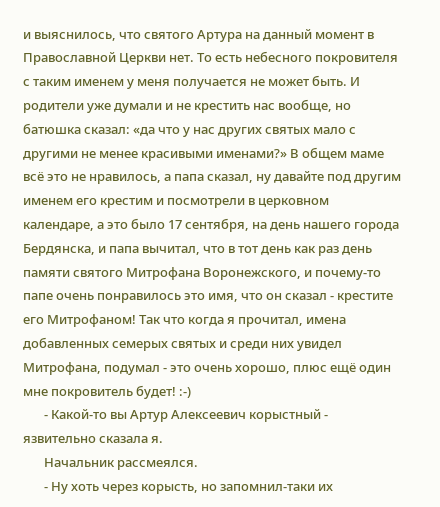и выяснилось, что святого Артура на данный момент в Православной Церкви нет. То есть небесного покровителя с таким именем у меня получается не может быть. И родители уже думали и не крестить нас вообще, но батюшка сказал: «да что у нас других святых мало с другими не менее красивыми именами?» В общем маме всё это не нравилось, а папа сказал, ну давайте под другим именем его крестим и посмотрели в церковном календаре, а это было 17 сентября, на день нашего города Бердянска, и папа вычитал, что в тот день как раз день памяти святого Митрофана Воронежского, и почему-то папе очень понравилось это имя, что он сказал - крестите его Митрофаном! Так что когда я прочитал, имена добавленных семерых святых и среди них увидел Митрофана, подумал - это очень хорошо, плюс ещё один мне покровитель будет! :-)
       - Какой-то вы Артур Алексеевич корыстный - язвительно сказала я.
       Начальник рассмеялся.
       - Ну хоть через корысть, но запомнил-таки их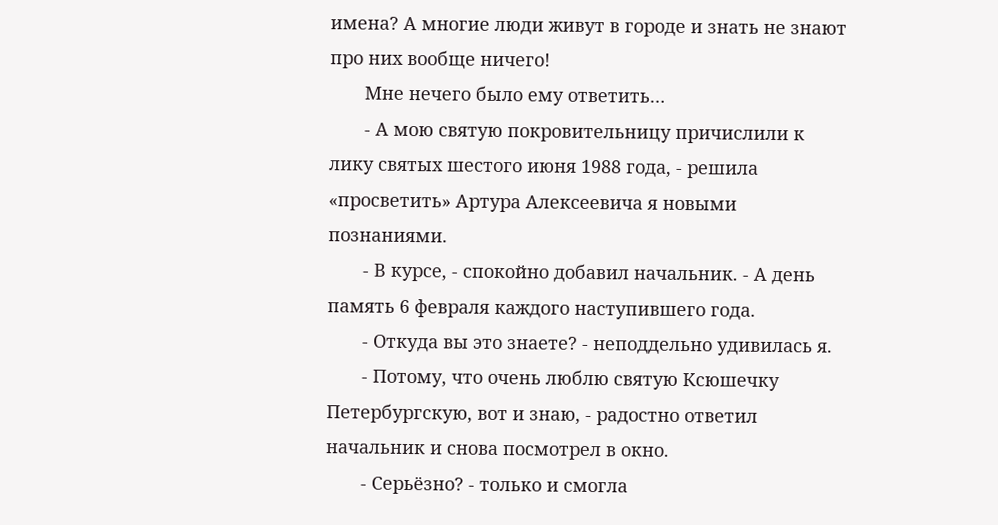имена? А многие люди живут в городе и знать не знают про них вообще ничего!
       Мне нечего было ему ответить…
       - А мою святую покровительницу причислили к лику святых шестого июня 1988 года, - решила «просветить» Артура Алексеевича я новыми познаниями.
       - В курсе, - спокойно добавил начальник. - А день память 6 февраля каждого наступившего года.
       - Откуда вы это знаете? - неподдельно удивилась я.
       - Потому, что очень люблю святую Ксюшечку Петербургскую, вот и знаю, - радостно ответил начальник и снова посмотрел в окно.
       - Серьёзно? - только и смогла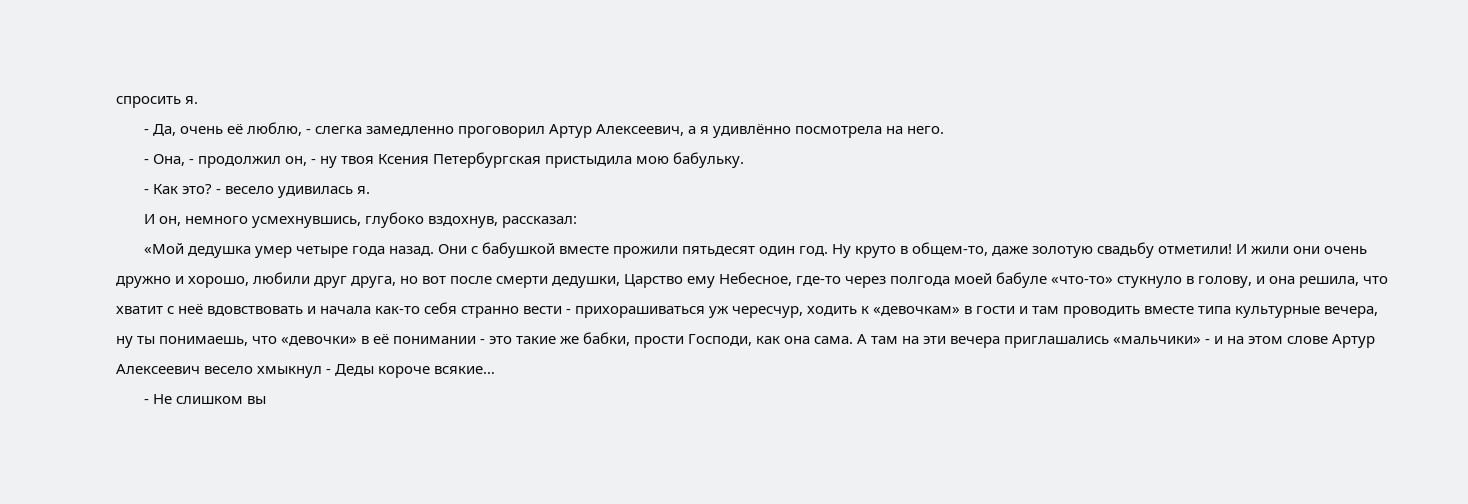спросить я.
       - Да, очень её люблю, - слегка замедленно проговорил Артур Алексеевич, а я удивлённо посмотрела на него.
       - Она, - продолжил он, - ну твоя Ксения Петербургская пристыдила мою бабульку.
       - Как это? - весело удивилась я.
       И он, немного усмехнувшись, глубоко вздохнув, рассказал:
       «Мой дедушка умер четыре года назад. Они с бабушкой вместе прожили пятьдесят один год. Ну круто в общем-то, даже золотую свадьбу отметили! И жили они очень дружно и хорошо, любили друг друга, но вот после смерти дедушки, Царство ему Небесное, где-то через полгода моей бабуле «что-то» стукнуло в голову, и она решила, что хватит с неё вдовствовать и начала как-то себя странно вести - прихорашиваться уж чересчур, ходить к «девочкам» в гости и там проводить вместе типа культурные вечера, ну ты понимаешь, что «девочки» в её понимании - это такие же бабки, прости Господи, как она сама. А там на эти вечера приглашались «мальчики» - и на этом слове Артур Алексеевич весело хмыкнул - Деды короче всякие…
       - Не слишком вы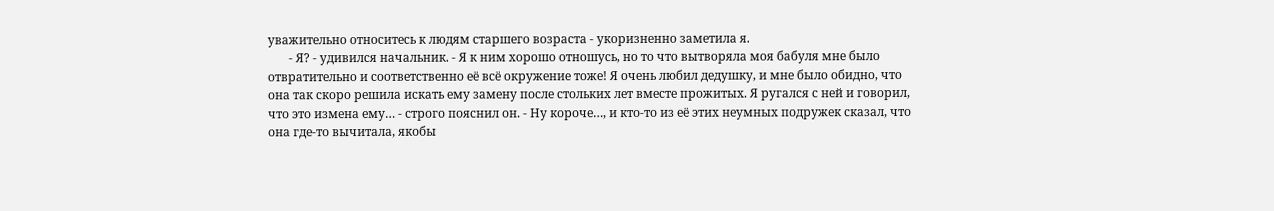уважительно относитесь к людям старшего возраста - укоризненно заметила я.
       - Я? - удивился начальник. - Я к ним хорошо отношусь, но то что вытворяла моя бабуля мне было отвратительно и соответственно её всё окружение тоже! Я очень любил дедушку, и мне было обидно, что она так скоро решила искать ему замену после стольких лет вместе прожитых. Я ругался с ней и говорил, что это измена ему… - строго пояснил он. - Ну короче…, и кто-то из её этих неумных подружек сказал, что она где-то вычитала, якобы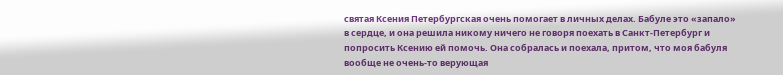святая Ксения Петербургская очень помогает в личных делах. Бабуле это «запало» в сердце, и она решила никому ничего не говоря поехать в Санкт-Петербург и попросить Ксению ей помочь. Она собралась и поехала, притом, что моя бабуля вообще не очень-то верующая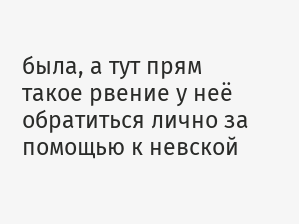была, а тут прям такое рвение у неё обратиться лично за помощью к невской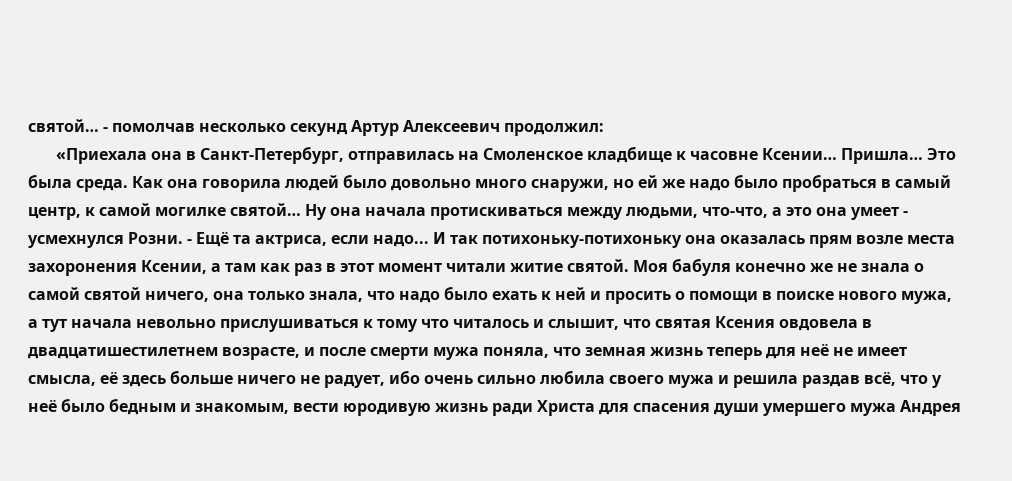святой… - помолчав несколько секунд Артур Алексеевич продолжил:
       «Приехала она в Санкт-Петербург, отправилась на Смоленское кладбище к часовне Ксении… Пришла… Это была среда. Как она говорила людей было довольно много снаружи, но ей же надо было пробраться в самый центр, к самой могилке святой… Ну она начала протискиваться между людьми, что-что, а это она умеет - усмехнулся Розни. - Ещё та актриса, если надо... И так потихоньку-потихоньку она оказалась прям возле места захоронения Ксении, а там как раз в этот момент читали житие святой. Моя бабуля конечно же не знала о самой святой ничего, она только знала, что надо было ехать к ней и просить о помощи в поиске нового мужа, а тут начала невольно прислушиваться к тому что читалось и слышит, что святая Ксения овдовела в двадцатишестилетнем возрасте, и после смерти мужа поняла, что земная жизнь теперь для неё не имеет смысла, её здесь больше ничего не радует, ибо очень сильно любила своего мужа и решила раздав всё, что у неё было бедным и знакомым, вести юродивую жизнь ради Христа для спасения души умершего мужа Андрея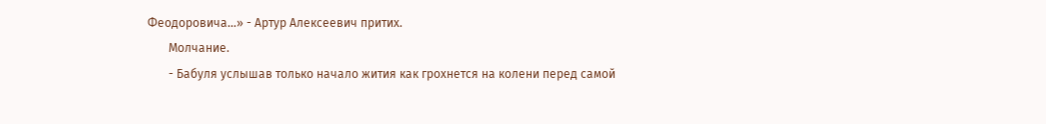Феодоровича…» - Артур Алексеевич притих.
       Молчание.
       - Бабуля услышав только начало жития как грохнется на колени перед самой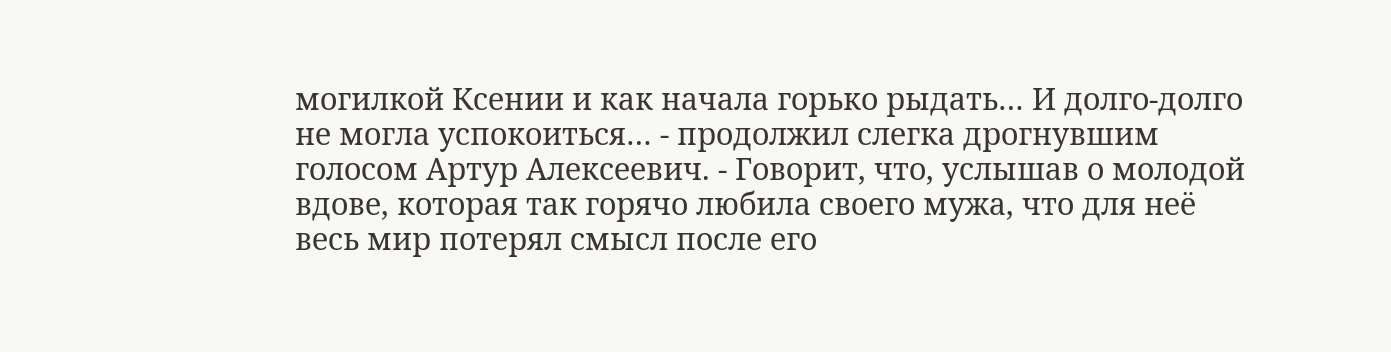могилкой Ксении и как начала горько рыдать… И долго-долго не могла успокоиться… - продолжил слегка дрогнувшим голосом Артур Алексеевич. - Говорит, что, услышав о молодой вдове, которая так горячо любила своего мужа, что для неё весь мир потерял смысл после его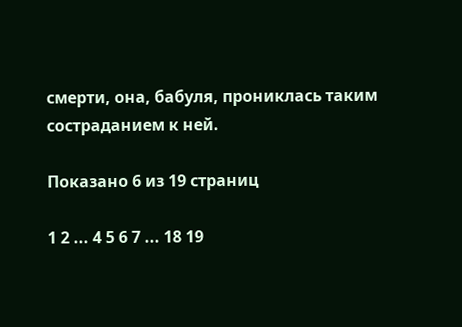смерти, она, бабуля, прониклась таким состраданием к ней.

Показано 6 из 19 страниц

1 2 ... 4 5 6 7 ... 18 19